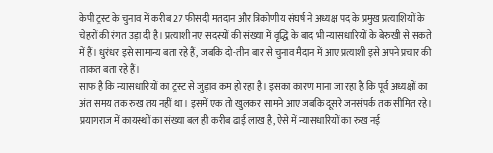केपी ट्रस्ट के चुनाव में करीब 27 फीसदी मतदान और त्रिकोणीय संघर्ष ने अध्यक्ष पद के प्रमुख प्रत्याशियों के चेहरों की रंगत उड़ा दी है। प्रत्याशी नए सदस्यों की संख्या में वृद्धि के बाद भी न्यासधारियों के बेरुखी से सकते में हैं। धुरंधर इसे सामान्य बता रहे हैं, जबकि दो-तीन बार से चुनाव मैदान में आए प्रत्याशी इसे अपने प्रचार की ताकत बता रहे हैं।
साफ है कि न्यासधारियों का ट्रस्ट से जुड़ाव कम हो रहा है। इसका कारण माना जा रहा है कि पूर्व अध्यक्षों का अंत समय तक रुख तय नहीं था। इसमें एक तो खुलकर सामने आए जबकि दूसरे जनसंपर्क तक सीमित रहे। प्रयागराज में कायस्थों का संख्या बल ही करीब ढाई लाख है, ऐसे में न्यासधारियों का रुख नई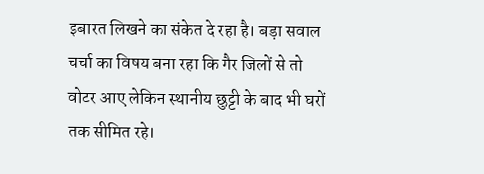इबारत लिखने का संकेत दे रहा है। बड़ा सवाल चर्चा का विषय बना रहा कि गैर जिलों से तो वोटर आए लेकिन स्थानीय छुट्टी के बाद भी घरों तक सीमित रहे।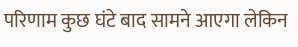परिणाम कुछ घंटे बाद सामने आएगा लेकिन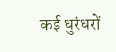कई धुरंधरों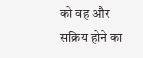को वह और सक्रिय होने का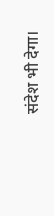संदेश भी देगा।